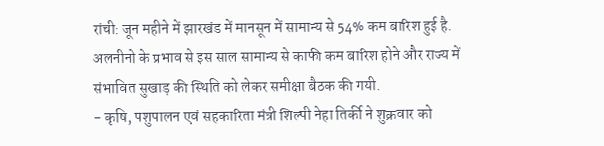रांची: जून महीने में झारखंड में मानसून में सामान्य से 54% कम बारिश हुई है. अलनीनो के प्रभाव से इस साल सामान्य से काफी कम बारिश होने और राज्य में संभावित सुखाड़ की स्थिति को लेकर समीक्षा बैठक की गयी.
- कृषि, पशुपालन एवं सहकारिता मंत्री शिल्पी नेहा तिर्की ने शुक्रवार को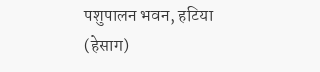पशुपालन भवन, हटिया (हेसाग)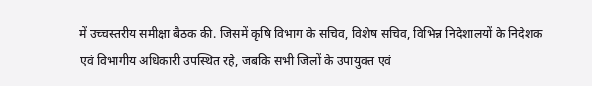में उच्चस्तरीय समीक्षा बैठक की. जिसमें कृषि विभाग के सचिव, विशेष सचिव, विभिन्न निदेशालयों के निदेशक एवं विभागीय अधिकारी उपस्थित रहे, जबकि सभी जिलों के उपायुक्त एवं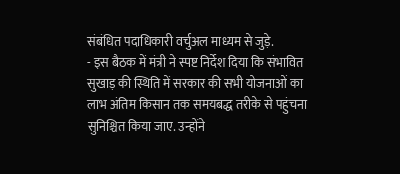संबंधित पदाधिकारी वर्चुअल माध्यम से जुड़े.
- इस बैठक में मंत्री ने स्पष्ट निर्देश दिया कि संभावित सुखाड़ की स्थिति में सरकार की सभी योजनाओं का लाभ अंतिम किसान तक समयबद्ध तरीके से पहुंचना सुनिश्चित किया जाए. उन्होंने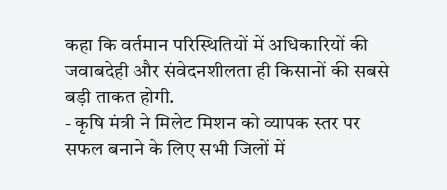कहा कि वर्तमान परिस्थितियों में अधिकारियों की जवाबदेही और संवेदनशीलता ही किसानों की सबसे बड़ी ताकत होगी.
- कृषि मंत्री ने मिलेट मिशन को व्यापक स्तर पर सफल बनाने के लिए सभी जिलों में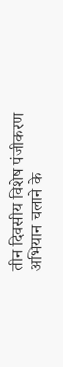तीन दिवसीय विशेष पंजीकरण अभियान चलाने के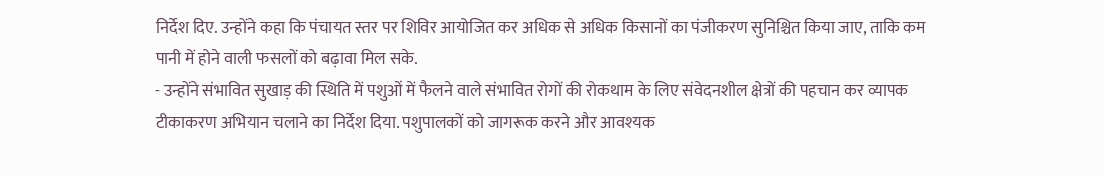निर्देश दिए. उन्होंने कहा कि पंचायत स्तर पर शिविर आयोजित कर अधिक से अधिक किसानों का पंजीकरण सुनिश्चित किया जाए, ताकि कम पानी में होने वाली फसलों को बढ़ावा मिल सके.
- उन्होंने संभावित सुखाड़ की स्थिति में पशुओं में फैलने वाले संभावित रोगों की रोकथाम के लिए संवेदनशील क्षेत्रों की पहचान कर व्यापक टीकाकरण अभियान चलाने का निर्देश दिया. पशुपालकों को जागरूक करने और आवश्यक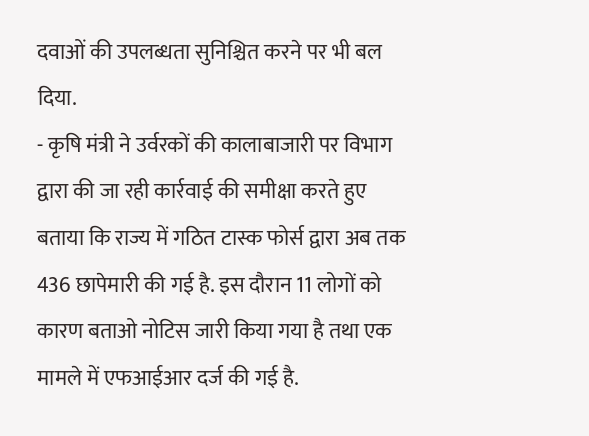दवाओं की उपलब्धता सुनिश्चित करने पर भी बल दिया.
- कृषि मंत्री ने उर्वरकों की कालाबाजारी पर विभाग द्वारा की जा रही कार्रवाई की समीक्षा करते हुए बताया कि राज्य में गठित टास्क फोर्स द्वारा अब तक 436 छापेमारी की गई है. इस दौरान 11 लोगों को कारण बताओ नोटिस जारी किया गया है तथा एक मामले में एफआईआर दर्ज की गई है.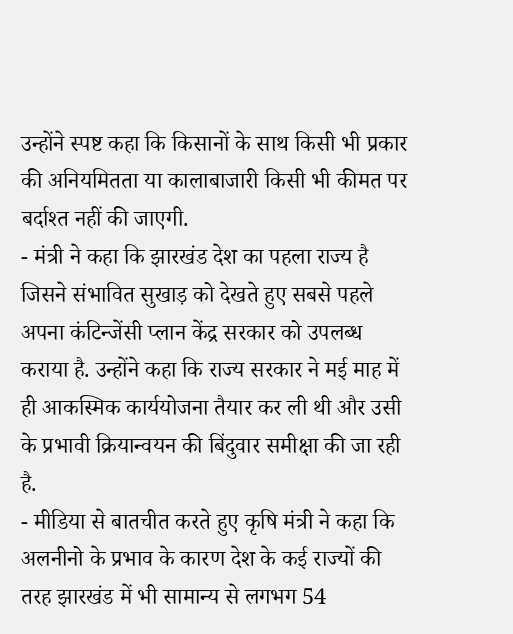उन्होंने स्पष्ट कहा कि किसानों के साथ किसी भी प्रकार की अनियमितता या कालाबाजारी किसी भी कीमत पर बर्दाश्त नहीं की जाएगी.
- मंत्री ने कहा कि झारखंड देश का पहला राज्य है जिसने संभावित सुखाड़ को देखते हुए सबसे पहले अपना कंटिन्जेंसी प्लान केंद्र सरकार को उपलब्ध कराया है. उन्होंने कहा कि राज्य सरकार ने मई माह में ही आकस्मिक कार्ययोजना तैयार कर ली थी और उसी के प्रभावी क्रियान्वयन की बिंदुवार समीक्षा की जा रही है.
- मीडिया से बातचीत करते हुए कृषि मंत्री ने कहा कि अलनीनो के प्रभाव के कारण देश के कई राज्यों की तरह झारखंड में भी सामान्य से लगभग 54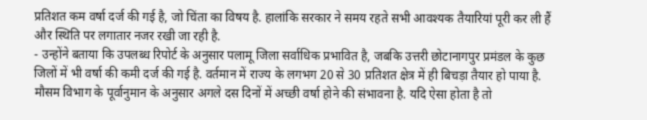प्रतिशत कम वर्षा दर्ज की गई है, जो चिंता का विषय है. हालांकि सरकार ने समय रहते सभी आवश्यक तैयारियां पूरी कर ली हैं और स्थिति पर लगातार नजर रखी जा रही है.
- उन्होंने बताया कि उपलब्ध रिपोर्ट के अनुसार पलामू जिला सर्वाधिक प्रभावित है, जबकि उत्तरी छोटानागपुर प्रमंडल के कुछ जिलों में भी वर्षा की कमी दर्ज की गई है. वर्तमान में राज्य के लगभग 20 से 30 प्रतिशत क्षेत्र में ही बिचड़ा तैयार हो पाया है. मौसम विभाग के पूर्वानुमान के अनुसार अगले दस दिनों में अच्छी वर्षा होने की संभावना है. यदि ऐसा होता है तो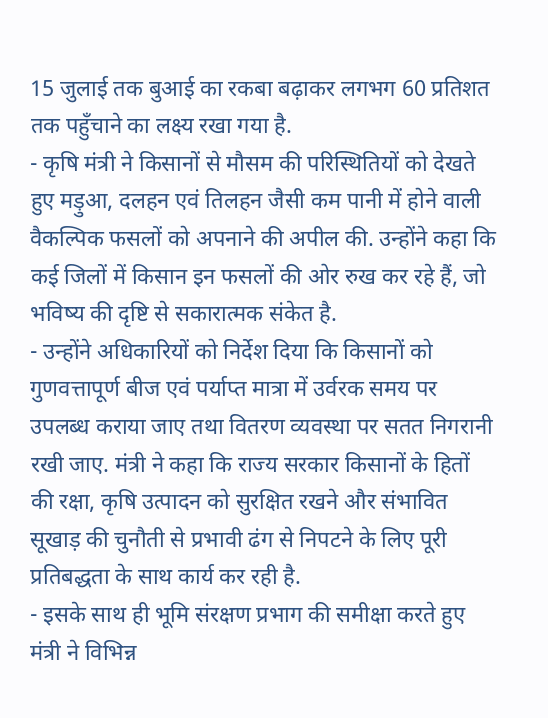15 जुलाई तक बुआई का रकबा बढ़ाकर लगभग 60 प्रतिशत तक पहुँचाने का लक्ष्य रखा गया है.
- कृषि मंत्री ने किसानों से मौसम की परिस्थितियों को देखते हुए मड़ुआ, दलहन एवं तिलहन जैसी कम पानी में होने वाली वैकल्पिक फसलों को अपनाने की अपील की. उन्होंने कहा कि कई जिलों में किसान इन फसलों की ओर रुख कर रहे हैं, जो भविष्य की दृष्टि से सकारात्मक संकेत है.
- उन्होंने अधिकारियों को निर्देश दिया कि किसानों को गुणवत्तापूर्ण बीज एवं पर्याप्त मात्रा में उर्वरक समय पर उपलब्ध कराया जाए तथा वितरण व्यवस्था पर सतत निगरानी रखी जाए. मंत्री ने कहा कि राज्य सरकार किसानों के हितों की रक्षा, कृषि उत्पादन को सुरक्षित रखने और संभावित सूखाड़ की चुनौती से प्रभावी ढंग से निपटने के लिए पूरी प्रतिबद्धता के साथ कार्य कर रही है.
- इसके साथ ही भूमि संरक्षण प्रभाग की समीक्षा करते हुए मंत्री ने विभिन्न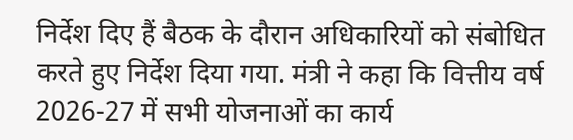निर्देश दिए हैं बैठक के दौरान अधिकारियों को संबोधित करते हुए निर्देश दिया गया. मंत्री ने कहा कि वित्तीय वर्ष 2026-27 में सभी योजनाओं का कार्य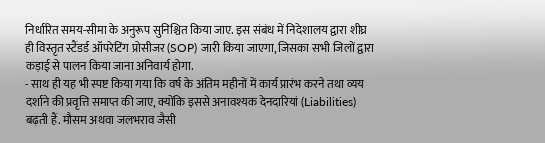निर्धारित समय-सीमा के अनुरूप सुनिश्चित किया जाए. इस संबंध में निदेशालय द्वारा शीघ्र ही विस्तृत स्टैंडर्ड ऑपरेटिंग प्रोसीजर (SOP) जारी किया जाएगा, जिसका सभी जिलों द्वारा कड़ाई से पालन किया जाना अनिवार्य होगा.
- साथ ही यह भी स्पष्ट किया गया कि वर्ष के अंतिम महीनों में कार्य प्रारंभ करने तथा व्यय दर्शाने की प्रवृत्ति समाप्त की जाए, क्योंकि इससे अनावश्यक देनदारियां (Liabilities) बढ़ती हैं. मौसम अथवा जलभराव जैसी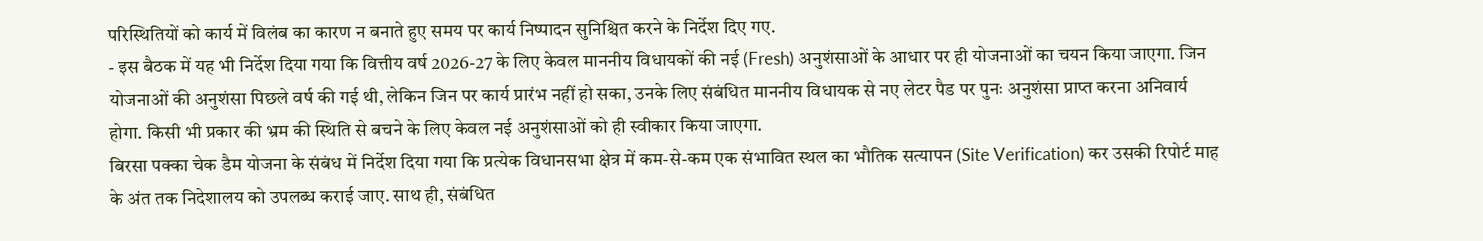परिस्थितियों को कार्य में विलंब का कारण न बनाते हुए समय पर कार्य निष्पादन सुनिश्चित करने के निर्देश दिए गए.
- इस बैठक में यह भी निर्देश दिया गया कि वित्तीय वर्ष 2026-27 के लिए केवल माननीय विधायकों की नई (Fresh) अनुशंसाओं के आधार पर ही योजनाओं का चयन किया जाएगा. जिन योजनाओं की अनुशंसा पिछले वर्ष की गई थी, लेकिन जिन पर कार्य प्रारंभ नहीं हो सका, उनके लिए संबंधित माननीय विधायक से नए लेटर पैड पर पुनः अनुशंसा प्राप्त करना अनिवार्य होगा. किसी भी प्रकार की भ्रम की स्थिति से बचने के लिए केवल नई अनुशंसाओं को ही स्वीकार किया जाएगा.
बिरसा पक्का चेक डैम योजना के संबंध में निर्देश दिया गया कि प्रत्येक विधानसभा क्षेत्र में कम-से-कम एक संभावित स्थल का भौतिक सत्यापन (Site Verification) कर उसकी रिपोर्ट माह के अंत तक निदेशालय को उपलब्ध कराई जाए. साथ ही, संबंधित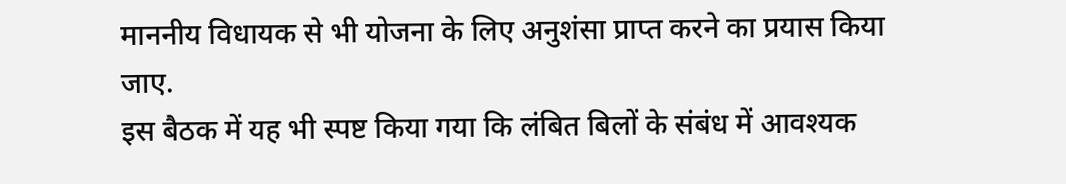माननीय विधायक से भी योजना के लिए अनुशंसा प्राप्त करने का प्रयास किया जाए.
इस बैठक में यह भी स्पष्ट किया गया कि लंबित बिलों के संबंध में आवश्यक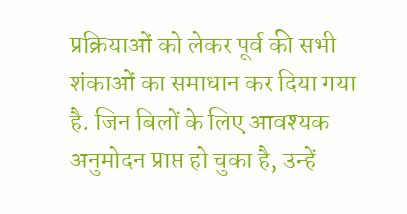प्रक्रियाओं को लेकर पूर्व की सभी शंकाओं का समाधान कर दिया गया है. जिन बिलों के लिए आवश्यक अनुमोदन प्राप्त हो चुका है, उन्हें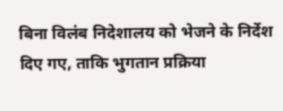बिना विलंब निदेशालय को भेजने के निर्देश दिए गए, ताकि भुगतान प्रक्रिया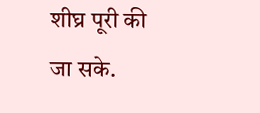शीघ्र पूरी की जा सके.